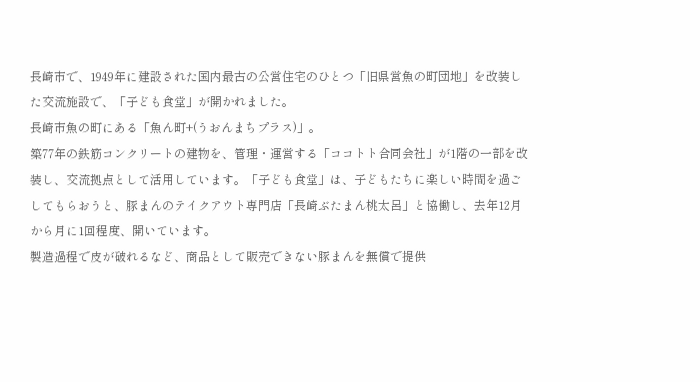長崎市で、1949年に建設された国内最古の公営住宅のひとつ「旧県営魚の町団地」を改装した交流施設で、「子ども食堂」が開かれました。
長崎市魚の町にある「魚ん町+(うおんまちプラス)」。
築77年の鉄筋コンクリートの建物を、管理・運営する「ココトト合同会社」が1階の一部を改装し、交流拠点として活用しています。「子ども食堂」は、子どもたちに楽しい時間を過ごしてもらおうと、豚まんのテイクアウト専門店「長崎ぶたまん桃太呂」と協働し、去年12月から月に1回程度、開いています。
製造過程で皮が破れるなど、商品として販売できない豚まんを無償で提供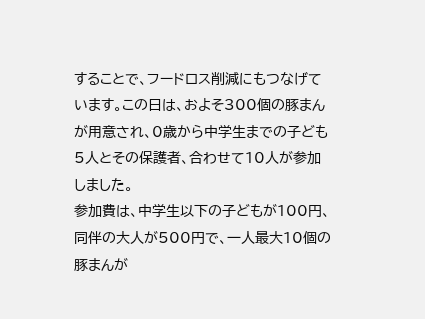することで、フードロス削減にもつなげています。この日は、およそ300個の豚まんが用意され、0歳から中学生までの子ども5人とその保護者、合わせて10人が参加しました。
参加費は、中学生以下の子どもが100円、同伴の大人が500円で、一人最大10個の豚まんが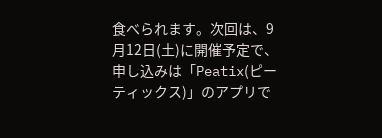食べられます。次回は、9月12日(土)に開催予定で、申し込みは「Peatix(ピーティックス)」のアプリで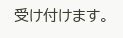受け付けます。